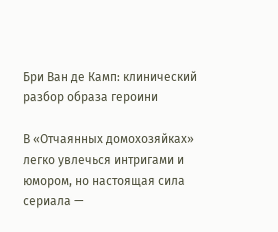Бри Ван де Камп: клинический разбор образа героини

В «Отчаянных домохозяйках» легко увлечься интригами и юмором, но настоящая сила сериала —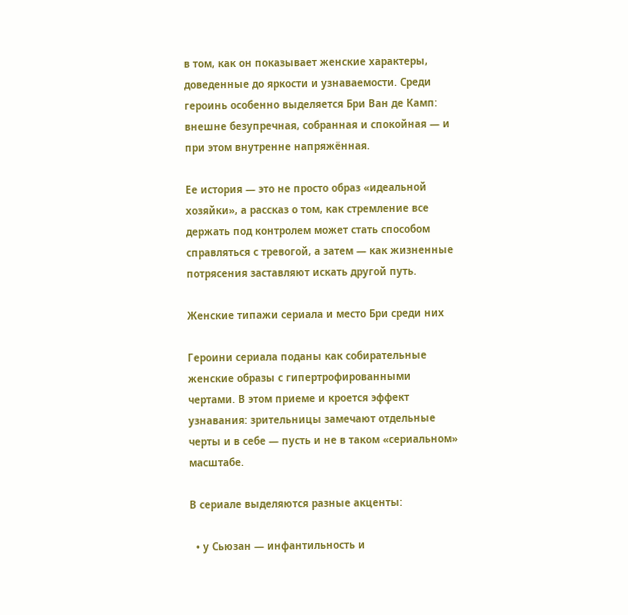в том, как он показывает женские характеры, доведенные до яркости и узнаваемости. Среди героинь особенно выделяется Бри Ван де Камп: внешне безупречная, собранная и спокойная — и при этом внутренне напряжённая.

Ее история — это не просто образ «идеальной хозяйки», а рассказ о том, как стремление все держать под контролем может стать способом справляться с тревогой, а затем — как жизненные потрясения заставляют искать другой путь.

Женские типажи сериала и место Бри среди них

Героини сериала поданы как собирательные женские образы с гипертрофированными чертами. В этом приеме и кроется эффект узнавания: зрительницы замечают отдельные черты и в себе — пусть и не в таком «сериальном» масштабе.

В сериале выделяются разные акценты:

  • у Сьюзан — инфантильность и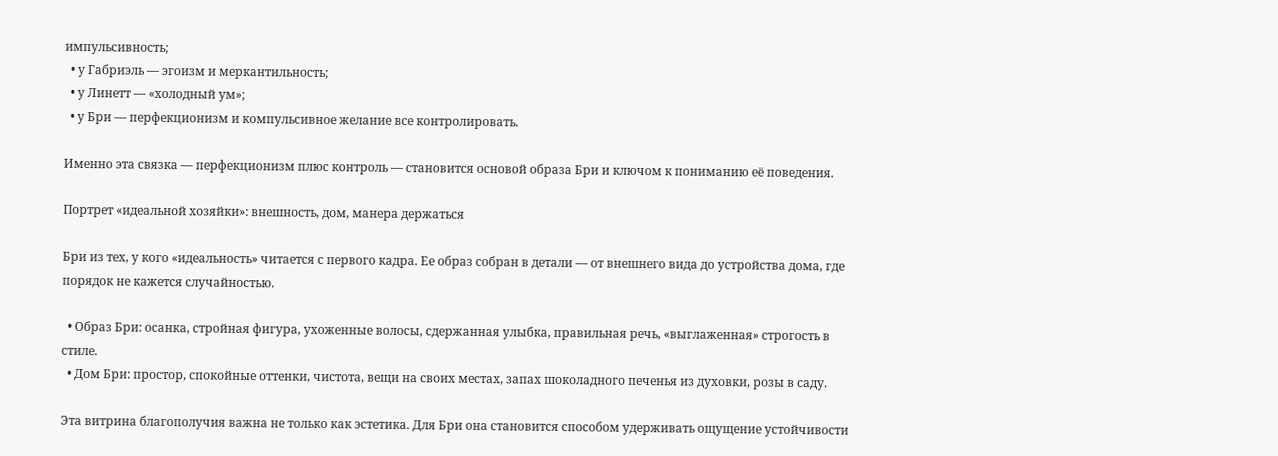импульсивность;
  • у Габриэль — эгоизм и меркантильность;
  • у Линетт — «холодный ум»;
  • у Бри — перфекционизм и компульсивное желание все контролировать.

Именно эта связка — перфекционизм плюс контроль — становится основой образа Бри и ключом к пониманию её поведения.

Портрет «идеальной хозяйки»: внешность, дом, манера держаться

Бри из тех, у кого «идеальность» читается с первого кадра. Ее образ собран в детали — от внешнего вида до устройства дома, где порядок не кажется случайностью.

  • Образ Бри: осанка, стройная фигура, ухоженные волосы, сдержанная улыбка, правильная речь, «выглаженная» строгость в стиле.
  • Дом Бри: простор, спокойные оттенки, чистота, вещи на своих местах, запах шоколадного печенья из духовки, розы в саду.

Эта витрина благополучия важна не только как эстетика. Для Бри она становится способом удерживать ощущение устойчивости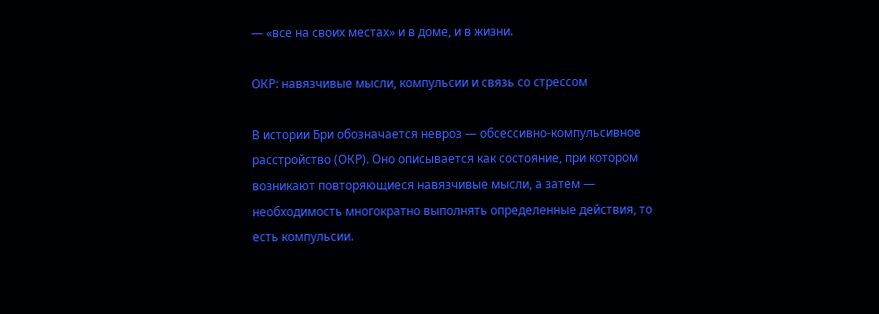— «все на своих местах» и в доме, и в жизни.

ОКР: навязчивые мысли, компульсии и связь со стрессом

В истории Бри обозначается невроз — обсессивно-компульсивное расстройство (ОКР). Оно описывается как состояние, при котором возникают повторяющиеся навязчивые мысли, а затем — необходимость многократно выполнять определенные действия, то есть компульсии.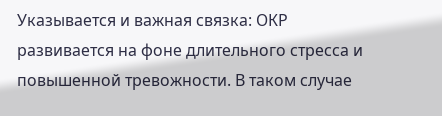Указывается и важная связка: ОКР развивается на фоне длительного стресса и повышенной тревожности. В таком случае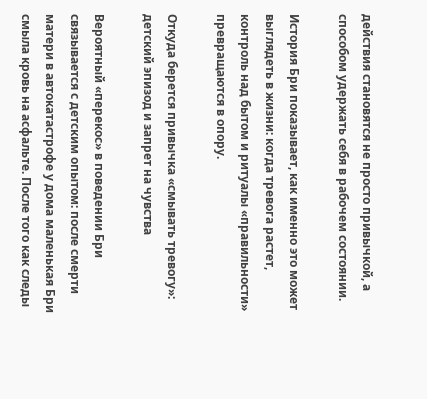действия становятся не просто привычкой, а способом удержать себя в рабочем состоянии.

История Бри показывает, как именно это может выглядеть в жизни: когда тревога растет, контроль над бытом и ритуалы «правильности» превращаются в опору.

Откуда берется привычка «смывать тревогу»: детский эпизод и запрет на чувства

Вероятный «перекос» в поведении Бри связывается с детским опытом: после смерти матери в автокатастрофе у дома маленькая Бри смыла кровь на асфальте. После того как следы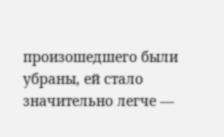произошедшего были убраны, ей стало значительно легче —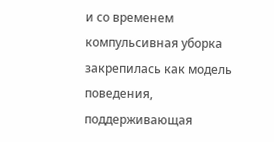и со временем компульсивная уборка закрепилась как модель поведения, поддерживающая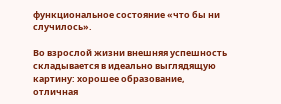функциональное состояние «что бы ни случилось».

Во взрослой жизни внешняя успешность складывается в идеально выглядящую картину: хорошее образование, отличная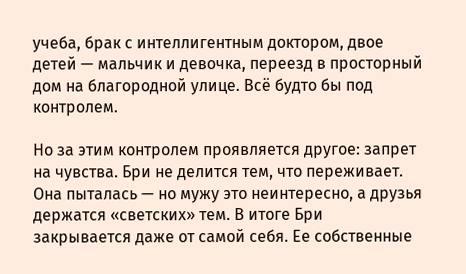учеба, брак с интеллигентным доктором, двое детей — мальчик и девочка, переезд в просторный дом на благородной улице. Всё будто бы под контролем.

Но за этим контролем проявляется другое: запрет на чувства. Бри не делится тем, что переживает. Она пыталась — но мужу это неинтересно, а друзья держатся «светских» тем. В итоге Бри закрывается даже от самой себя. Ее собственные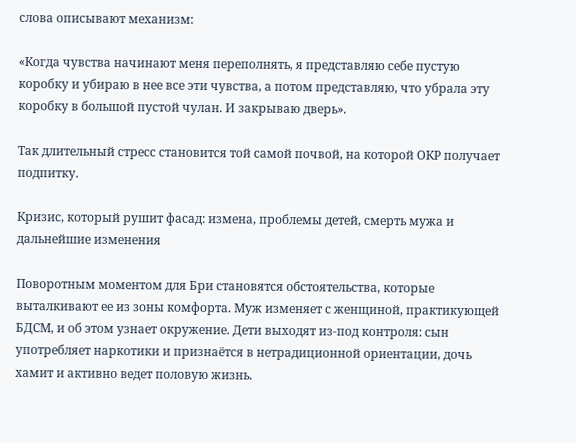слова описывают механизм:

«Когда чувства начинают меня переполнять, я представляю себе пустую коробку и убираю в нее все эти чувства, а потом представляю, что убрала эту коробку в большой пустой чулан. И закрываю дверь».

Так длительный стресс становится той самой почвой, на которой ОКР получает подпитку.

Кризис, который рушит фасад: измена, проблемы детей, смерть мужа и дальнейшие изменения

Поворотным моментом для Бри становятся обстоятельства, которые выталкивают ее из зоны комфорта. Муж изменяет с женщиной, практикующей БДСМ, и об этом узнает окружение. Дети выходят из-под контроля: сын употребляет наркотики и признаётся в нетрадиционной ориентации, дочь хамит и активно ведет половую жизнь.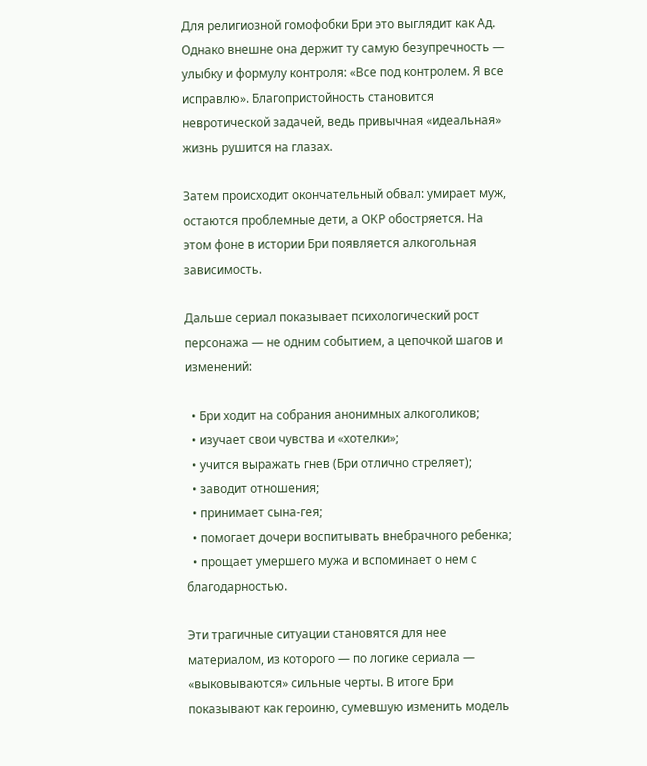Для религиозной гомофобки Бри это выглядит как Ад. Однако внешне она держит ту самую безупречность — улыбку и формулу контроля: «Все под контролем. Я все исправлю». Благопристойность становится невротической задачей, ведь привычная «идеальная» жизнь рушится на глазах.

Затем происходит окончательный обвал: умирает муж, остаются проблемные дети, а ОКР обостряется. На этом фоне в истории Бри появляется алкогольная зависимость.

Дальше сериал показывает психологический рост персонажа — не одним событием, а цепочкой шагов и изменений:

  • Бри ходит на собрания анонимных алкоголиков;
  • изучает свои чувства и «хотелки»;
  • учится выражать гнев (Бри отлично стреляет);
  • заводит отношения;
  • принимает сына-гея;
  • помогает дочери воспитывать внебрачного ребенка;
  • прощает умершего мужа и вспоминает о нем с благодарностью.

Эти трагичные ситуации становятся для нее материалом, из которого — по логике сериала — «выковываются» сильные черты. В итоге Бри показывают как героиню, сумевшую изменить модель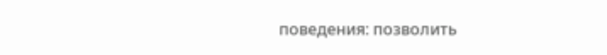поведения: позволить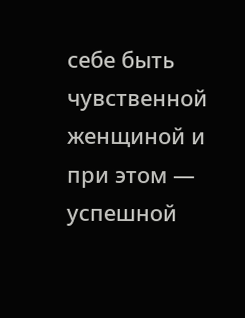себе быть чувственной женщиной и при этом — успешной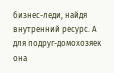бизнес-леди, найдя внутренний ресурс. А для подруг-домохозяек она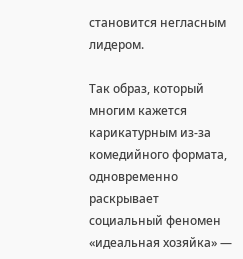становится негласным лидером.

Так образ, который многим кажется карикатурным из-за комедийного формата, одновременно раскрывает социальный феномен «идеальная хозяйка» —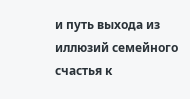и путь выхода из иллюзий семейного счастья к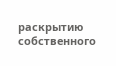раскрытию собственного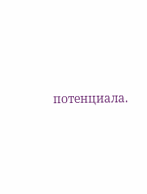потенциала.